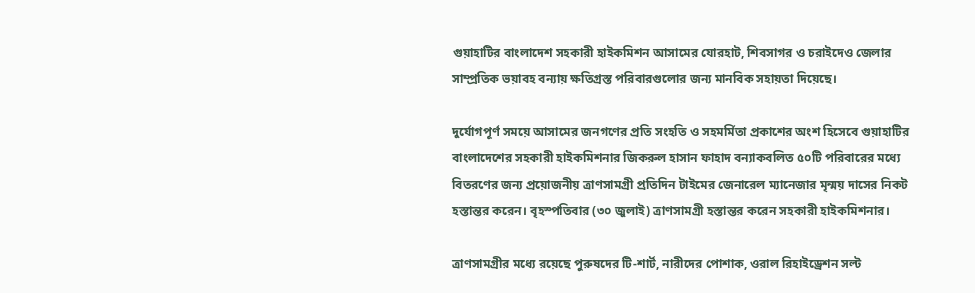গুয়াহাটির বাংলাদেশ সহকারী হাইকমিশন আসামের যোরহাট, শিবসাগর ও চরাইদেও জেলার সাম্প্রতিক ভয়াবহ বন্যায় ক্ষতিগ্রস্ত পরিবারগুলোর জন্য মানবিক সহায়তা দিয়েছে।

দুর্যোগপূর্ণ সময়ে আসামের জনগণের প্রতি সংহতি ও সহমর্মিতা প্রকাশের অংশ হিসেবে গুয়াহাটির বাংলাদেশের সহকারী হাইকমিশনার জিকরুল হাসান ফাহাদ বন্যাকবলিত ৫০টি পরিবারের মধ্যে বিতরণের জন্য প্রয়োজনীয় ত্রাণসামগ্রী প্রতিদিন টাইমের জেনারেল ম্যানেজার মৃন্ময় দাসের নিকট হস্তান্তর করেন। বৃহস্পতিবার (৩০ জুলাই) ত্রাণসামগ্রী হস্তান্তর করেন সহকারী হাইকমিশনার।

ত্রাণসামগ্রীর মধ্যে রয়েছে পুরুষদের টি-শার্ট, নারীদের পোশাক, ওরাল রিহাইড্রেশন সল্ট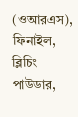(ওআরএস), ফিনাইল, ব্লিচিং পাউডার,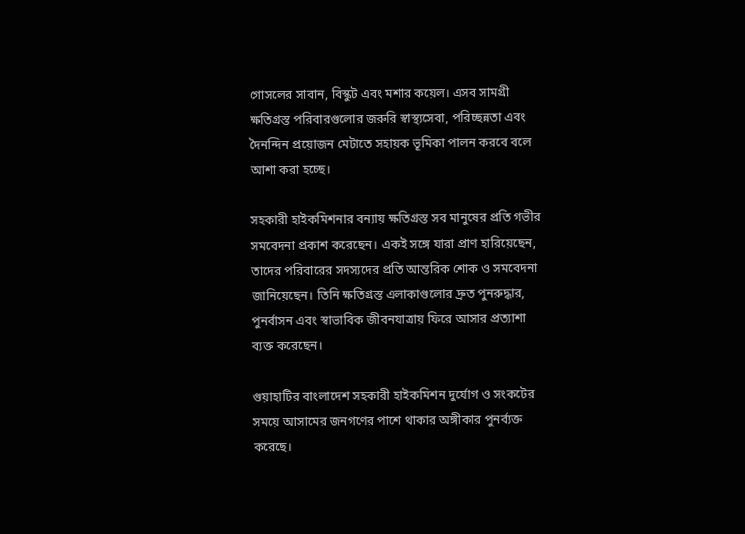গোসলের সাবান, বিস্কুট এবং মশার কয়েল। এসব সামগ্রী ক্ষতিগ্রস্ত পরিবারগুলোর জরুরি স্বাস্থ্যসেবা, পরিচ্ছন্নতা এবং দৈনন্দিন প্রয়োজন মেটাতে সহায়ক ভূমিকা পালন করবে বলে আশা করা হচ্ছে।

সহকারী হাইকমিশনার বন্যায় ক্ষতিগ্রস্ত সব মানুষের প্রতি গভীর সমবেদনা প্রকাশ করেছেন। একই সঙ্গে যারা প্রাণ হারিয়েছেন, তাদের পরিবারের সদস্যদের প্রতি আন্তরিক শোক ও সমবেদনা জানিয়েছেন। তিনি ক্ষতিগ্রস্ত এলাকাগুলোর দ্রুত পুনরুদ্ধার, পুনর্বাসন এবং স্বাভাবিক জীবনযাত্রায় ফিরে আসার প্রত্যাশা ব্যক্ত করেছেন।

গুয়াহাটির বাংলাদেশ সহকারী হাইকমিশন দুর্যোগ ও সংকটের সময়ে আসামের জনগণের পাশে থাকার অঙ্গীকার পুনর্ব্যক্ত করেছে।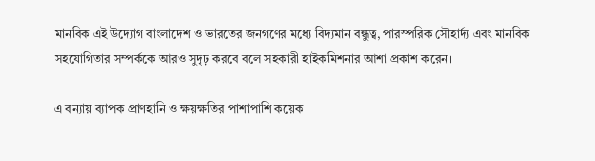মানবিক এই উদ্যোগ বাংলাদেশ ও ভারতের জনগণের মধ্যে বিদ্যমান বন্ধুত্ব, পারস্পরিক সৌহার্দ্য এবং মানবিক সহযোগিতার সম্পর্ককে আরও সুদৃঢ় করবে বলে সহকারী হাইকমিশনার আশা প্রকাশ করেন।

এ বন্যায় ব্যাপক প্রাণহানি ও ক্ষয়ক্ষতির পাশাপাশি কয়েক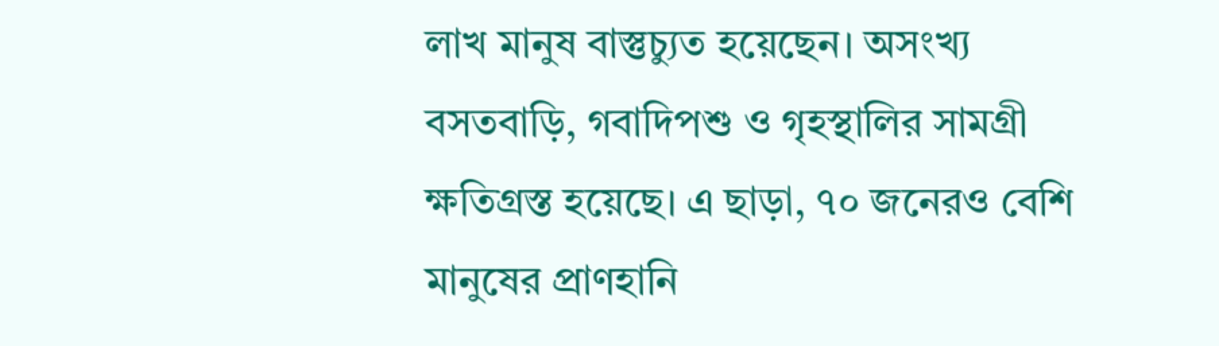লাখ মানুষ বাস্তুচ্যুত হয়েছেন। অসংখ্য বসতবাড়ি, গবাদিপশু ও গৃহস্থালির সামগ্রী ক্ষতিগ্রস্ত হয়েছে। এ ছাড়া, ৭০ জনেরও বেশি মানুষের প্রাণহানি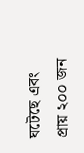ঘটেছে এবং প্রায় ২০০ জন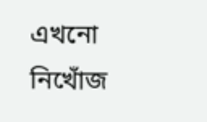এখনো নিখোঁজ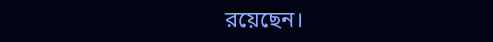রয়েছেন।